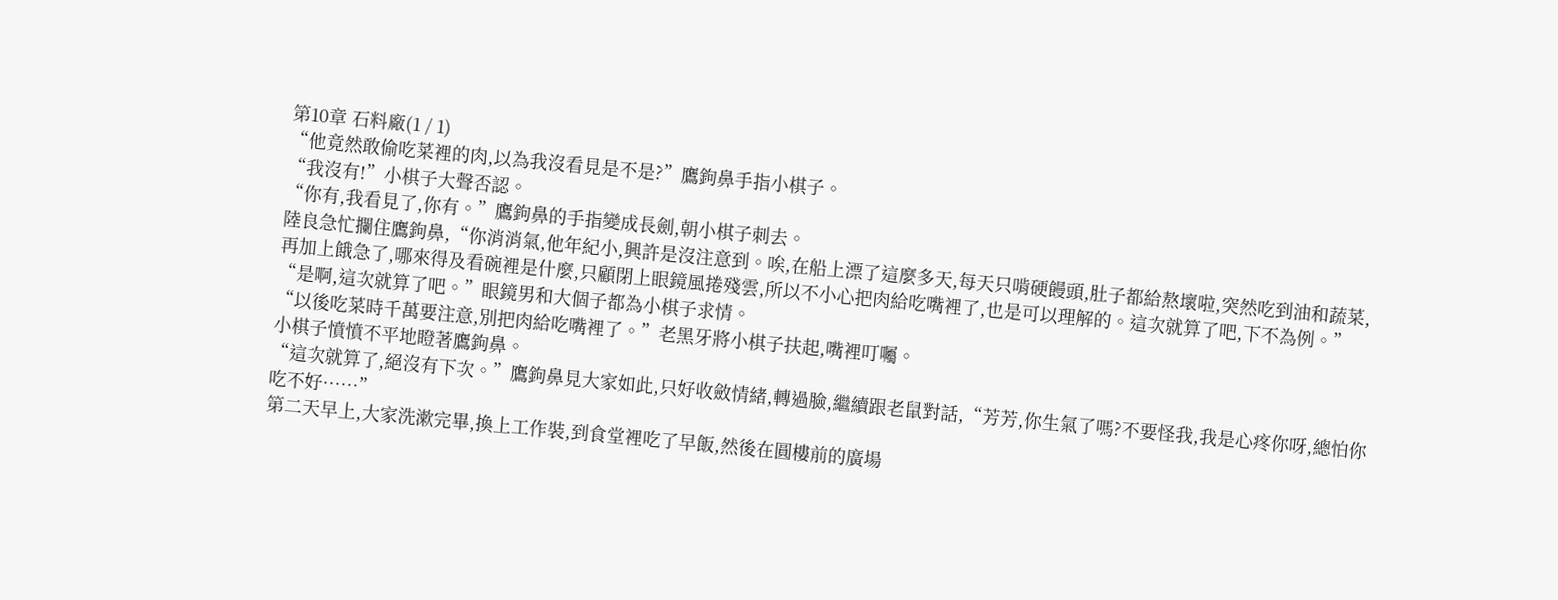第10章 石料廠(1 / 1)
“他竟然敢偷吃菜裡的肉,以為我沒看見是不是?”鷹鉤鼻手指小棋子。
“我沒有!”小棋子大聲否認。
“你有,我看見了,你有。”鷹鉤鼻的手指變成長劍,朝小棋子刺去。
陸良急忙攔住鷹鉤鼻,“你消消氣,他年紀小,興許是沒注意到。唉,在船上漂了這麼多天,每天只啃硬饅頭,肚子都給熬壞啦,突然吃到油和蔬菜,再加上餓急了,哪來得及看碗裡是什麼,只顧閉上眼鏡風捲殘雲,所以不小心把肉給吃嘴裡了,也是可以理解的。這次就算了吧,下不為例。”
“是啊,這次就算了吧。”眼鏡男和大個子都為小棋子求情。
“以後吃菜時千萬要注意,別把肉給吃嘴裡了。”老黑牙將小棋子扶起,嘴裡叮囑。
小棋子憤憤不平地瞪著鷹鉤鼻。
“這次就算了,絕沒有下次。”鷹鉤鼻見大家如此,只好收斂情緒,轉過臉,繼續跟老鼠對話,“芳芳,你生氣了嗎?不要怪我,我是心疼你呀,總怕你吃不好……”
第二天早上,大家洗漱完畢,換上工作裝,到食堂裡吃了早飯,然後在圓樓前的廣場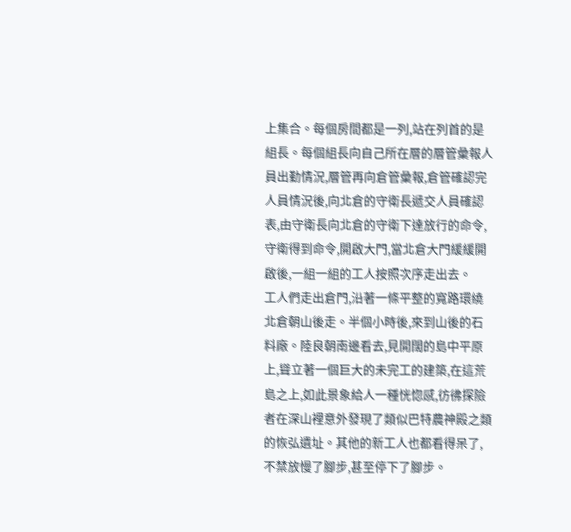上集合。每個房間都是一列,站在列首的是組長。每個組長向自己所在層的層管彙報人員出勤情況,層管再向倉管彙報,倉管確認完人員情況後,向北倉的守衛長遞交人員確認表,由守衛長向北倉的守衛下達放行的命令,守衛得到命令,開啟大門,當北倉大門緩緩開啟後,一組一組的工人按照次序走出去。
工人們走出倉門,沿著一條平整的寬路環繞北倉朝山後走。半個小時後,來到山後的石料廠。陸良朝南邊看去,見開闊的島中平原上,聳立著一個巨大的未完工的建築,在這荒島之上,如此景象給人一種恍惚感,彷彿探險者在深山裡意外發現了類似巴特農神殿之類的恢弘遺址。其他的新工人也都看得呆了,不禁放慢了腳步,甚至停下了腳步。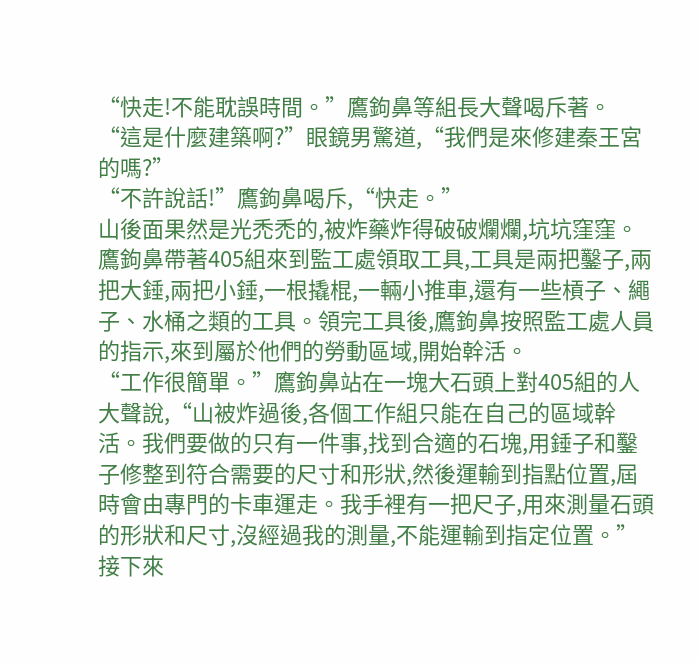“快走!不能耽誤時間。”鷹鉤鼻等組長大聲喝斥著。
“這是什麼建築啊?”眼鏡男驚道,“我們是來修建秦王宮的嗎?”
“不許說話!”鷹鉤鼻喝斥,“快走。”
山後面果然是光禿禿的,被炸藥炸得破破爛爛,坑坑窪窪。鷹鉤鼻帶著405組來到監工處領取工具,工具是兩把鑿子,兩把大錘,兩把小錘,一根撬棍,一輛小推車,還有一些槓子、繩子、水桶之類的工具。領完工具後,鷹鉤鼻按照監工處人員的指示,來到屬於他們的勞動區域,開始幹活。
“工作很簡單。”鷹鉤鼻站在一塊大石頭上對405組的人大聲說,“山被炸過後,各個工作組只能在自己的區域幹活。我們要做的只有一件事,找到合適的石塊,用錘子和鑿子修整到符合需要的尺寸和形狀,然後運輸到指點位置,屆時會由專門的卡車運走。我手裡有一把尺子,用來測量石頭的形狀和尺寸,沒經過我的測量,不能運輸到指定位置。”
接下來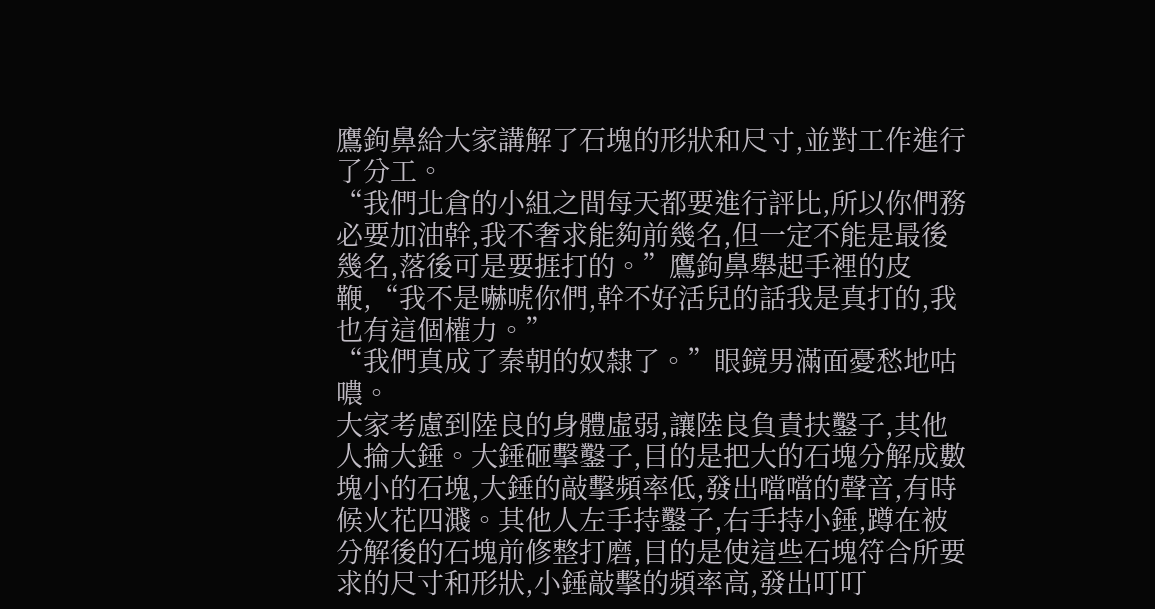鷹鉤鼻給大家講解了石塊的形狀和尺寸,並對工作進行了分工。
“我們北倉的小組之間每天都要進行評比,所以你們務必要加油幹,我不奢求能夠前幾名,但一定不能是最後幾名,落後可是要捱打的。”鷹鉤鼻舉起手裡的皮鞭,“我不是嚇唬你們,幹不好活兒的話我是真打的,我也有這個權力。”
“我們真成了秦朝的奴隸了。”眼鏡男滿面憂愁地咕噥。
大家考慮到陸良的身體虛弱,讓陸良負責扶鑿子,其他人掄大錘。大錘砸擊鑿子,目的是把大的石塊分解成數塊小的石塊,大錘的敲擊頻率低,發出噹噹的聲音,有時候火花四濺。其他人左手持鑿子,右手持小錘,蹲在被分解後的石塊前修整打磨,目的是使這些石塊符合所要求的尺寸和形狀,小錘敲擊的頻率高,發出叮叮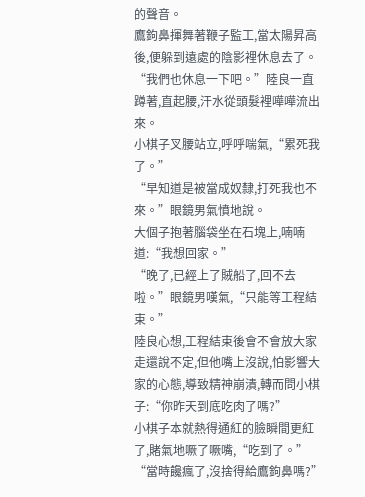的聲音。
鷹鉤鼻揮舞著鞭子監工,當太陽昇高後,便躲到遠處的陰影裡休息去了。
“我們也休息一下吧。”陸良一直蹲著,直起腰,汗水從頭髮裡嘩嘩流出來。
小棋子叉腰站立,呼呼喘氣,“累死我了。”
“早知道是被當成奴隸,打死我也不來。”眼鏡男氣憤地說。
大個子抱著腦袋坐在石塊上,喃喃道:“我想回家。”
“晚了,已經上了賊船了,回不去啦。”眼鏡男嘆氣,“只能等工程結束。”
陸良心想,工程結束後會不會放大家走還說不定,但他嘴上沒說,怕影響大家的心態,導致精神崩潰,轉而問小棋子:“你昨天到底吃肉了嗎?”
小棋子本就熱得通紅的臉瞬間更紅了,賭氣地噘了噘嘴,“吃到了。”
“當時饞瘋了,沒捨得給鷹鉤鼻嗎?”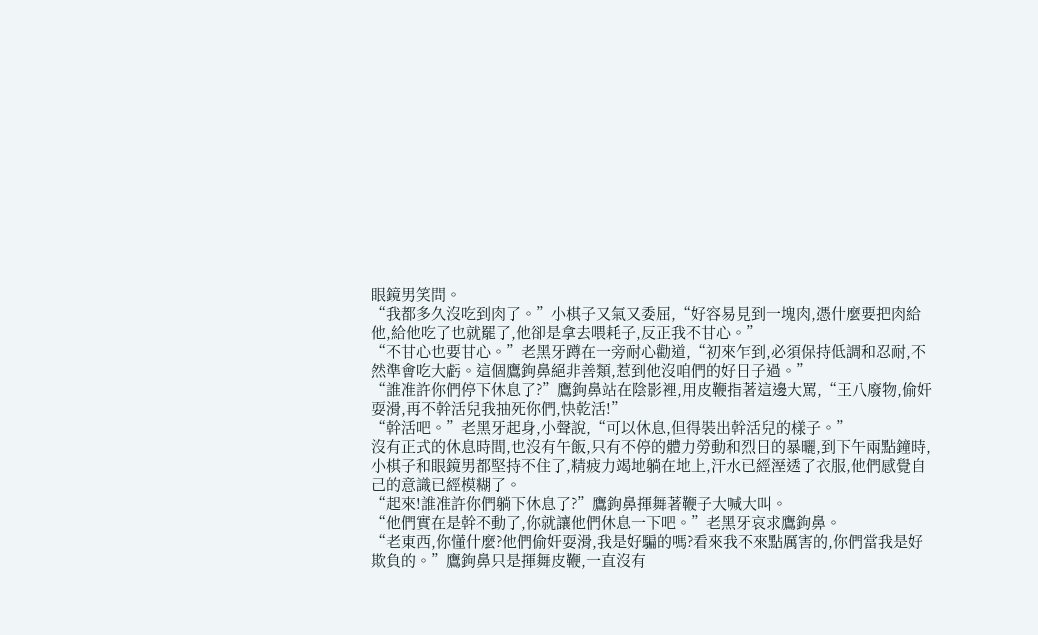眼鏡男笑問。
“我都多久沒吃到肉了。”小棋子又氣又委屈,“好容易見到一塊肉,憑什麼要把肉給他,給他吃了也就罷了,他卻是拿去喂耗子,反正我不甘心。”
“不甘心也要甘心。”老黑牙蹲在一旁耐心勸道,“初來乍到,必須保持低調和忍耐,不然準會吃大虧。這個鷹鉤鼻絕非善類,惹到他沒咱們的好日子過。”
“誰准許你們停下休息了?”鷹鉤鼻站在陰影裡,用皮鞭指著這邊大罵,“王八廢物,偷奸耍滑,再不幹活兒我抽死你們,快乾活!”
“幹活吧。”老黑牙起身,小聲說,“可以休息,但得裝出幹活兒的樣子。”
沒有正式的休息時間,也沒有午飯,只有不停的體力勞動和烈日的暴曬,到下午兩點鐘時,小棋子和眼鏡男都堅持不住了,精疲力竭地躺在地上,汗水已經溼透了衣服,他們感覺自己的意識已經模糊了。
“起來!誰准許你們躺下休息了?”鷹鉤鼻揮舞著鞭子大喊大叫。
“他們實在是幹不動了,你就讓他們休息一下吧。”老黑牙哀求鷹鉤鼻。
“老東西,你懂什麼?他們偷奸耍滑,我是好騙的嗎?看來我不來點厲害的,你們當我是好欺負的。”鷹鉤鼻只是揮舞皮鞭,一直沒有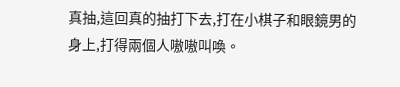真抽,這回真的抽打下去,打在小棋子和眼鏡男的身上,打得兩個人嗷嗷叫喚。